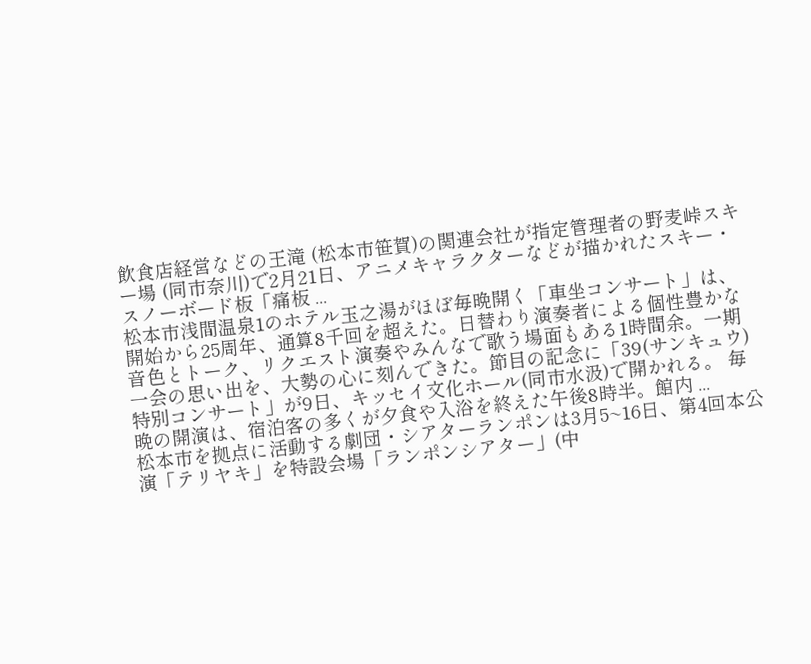飲食店経営などの王滝 (松本市笹賀)の関連会社が指定管理者の野麦峠スキー場 (同市奈川)で2月21日、アニメキャラクターなどが描かれたスキー・スノーボード板「痛板 ...
松本市浅間温泉1のホテル玉之湯がほぼ毎晩開く「車坐コンサート」は、開始から25周年、通算8千回を超えた。日替わり演奏者による個性豊かな音色とトーク、リクエスト演奏やみんなで歌う場面もある1時間余。一期一会の思い出を、大勢の心に刻んできた。節目の記念に「39(サンキュウ)特別コンサート」が9日、キッセイ文化ホール(同市水汲)で開かれる。 毎晩の開演は、宿泊客の多くが夕食や入浴を終えた午後8時半。館内 ...
松本市を拠点に活動する劇団・シアターランポンは3月5~16日、第4回本公演「テリヤキ」を特設会場「ランポンシアター」(中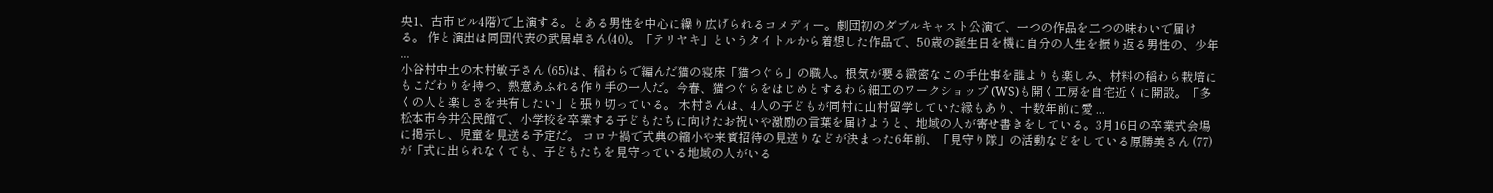央1、古市ビル4階)で上演する。とある男性を中心に繰り広げられるコメディー。劇団初のダブルキャスト公演で、一つの作品を二つの味わいで届ける。 作と演出は同団代表の武居卓さん(40)。「テリヤキ」というタイトルから着想した作品で、50歳の誕生日を機に自分の人生を振り返る男性の、少年 ...
小谷村中土の木村敏子さん (65)は、稲わらで編んだ猫の寝床「猫つぐら」の職人。根気が要る緻密なこの手仕事を誰よりも楽しみ、材料の稲わら栽培にもこだわりを持つ、熱意あふれる作り手の一人だ。今春、猫つぐらをはじめとするわら細工のワークショップ (WS)も開く工房を自宅近くに開設。「多くの人と楽しさを共有したい」と張り切っている。 木村さんは、4人の子どもが同村に山村留学していた縁もあり、十数年前に愛 ...
松本市今井公民館で、小学校を卒業する子どもたちに向けたお祝いや激励の言葉を届けようと、地域の人が寄せ書きをしている。3月16日の卒業式会場に掲示し、児童を見送る予定だ。 コロナ禍で式典の縮小や来賓招待の見送りなどが決まった6年前、「見守り隊」の活動などをしている原勝美さん (77)が「式に出られなくても、子どもたちを見守っている地域の人がいる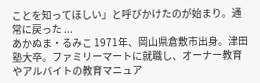ことを知ってほしい」と呼びかけたのが始まり。通常に戻った ...
あかぬま・るみこ 1971年、岡山県倉敷市出身。津田塾大卒。ファミリーマートに就職し、オーナー教育やアルバイトの教育マニュア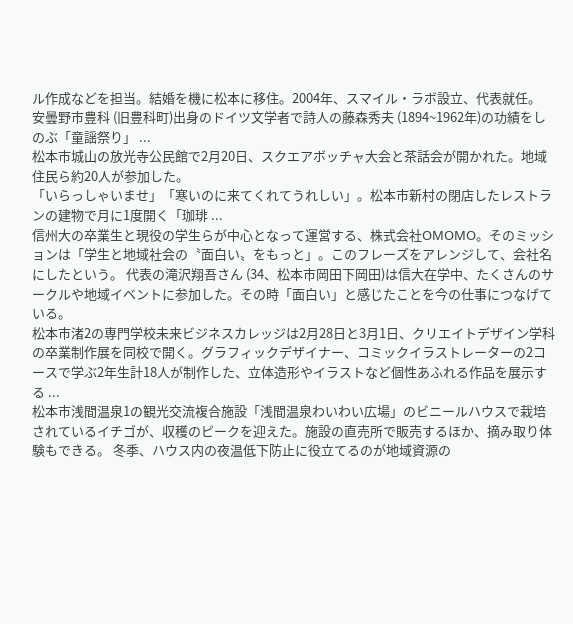ル作成などを担当。結婚を機に松本に移住。2004年、スマイル・ラボ設立、代表就任。
安曇野市豊科 (旧豊科町)出身のドイツ文学者で詩人の藤森秀夫 (1894~1962年)の功績をしのぶ「童謡祭り」 ...
松本市城山の放光寺公民館で2月20日、スクエアボッチャ大会と茶話会が開かれた。地域住民ら約20人が参加した。
「いらっしゃいませ」「寒いのに来てくれてうれしい」。松本市新村の閉店したレストランの建物で月に1度開く「珈琲 ...
信州大の卒業生と現役の学生らが中心となって運営する、株式会社OMOMO。そのミッションは「学生と地域社会の〝面白い〟をもっと」。このフレーズをアレンジして、会社名にしたという。 代表の滝沢翔吾さん (34、松本市岡田下岡田)は信大在学中、たくさんのサークルや地域イベントに参加した。その時「面白い」と感じたことを今の仕事につなげている。
松本市渚2の専門学校未来ビジネスカレッジは2月28日と3月1日、クリエイトデザイン学科の卒業制作展を同校で開く。グラフィックデザイナー、コミックイラストレーターの2コースで学ぶ2年生計18人が制作した、立体造形やイラストなど個性あふれる作品を展示する ...
松本市浅間温泉1の観光交流複合施設「浅間温泉わいわい広場」のビニールハウスで栽培されているイチゴが、収穫のピークを迎えた。施設の直売所で販売するほか、摘み取り体験もできる。 冬季、ハウス内の夜温低下防止に役立てるのが地域資源の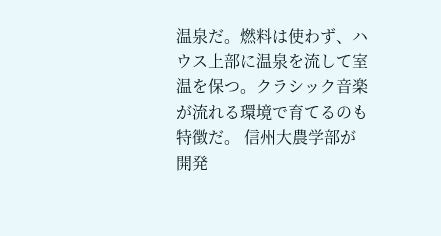温泉だ。燃料は使わず、ハウス上部に温泉を流して室温を保つ。クラシック音楽が流れる環境で育てるのも特徴だ。 信州大農学部が開発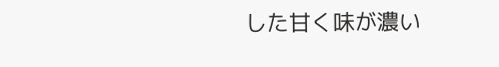した甘く味が濃い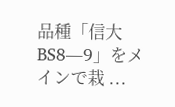品種「信大BS8―9」をメインで栽 ...